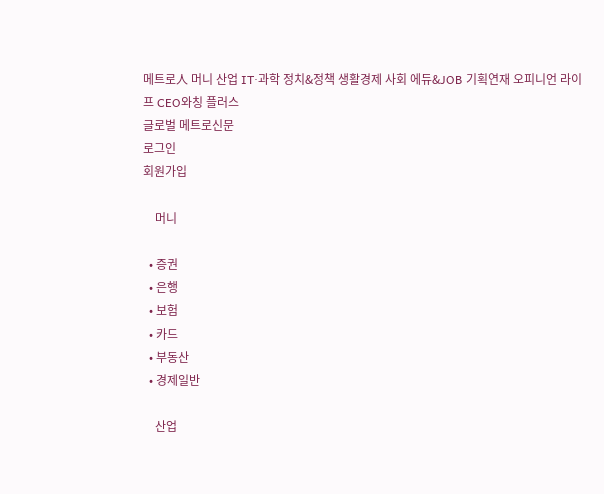메트로人 머니 산업 IT·과학 정치&정책 생활경제 사회 에듀&JOB 기획연재 오피니언 라이프 CEO와칭 플러스
글로벌 메트로신문
로그인
회원가입

    머니

  • 증권
  • 은행
  • 보험
  • 카드
  • 부동산
  • 경제일반

    산업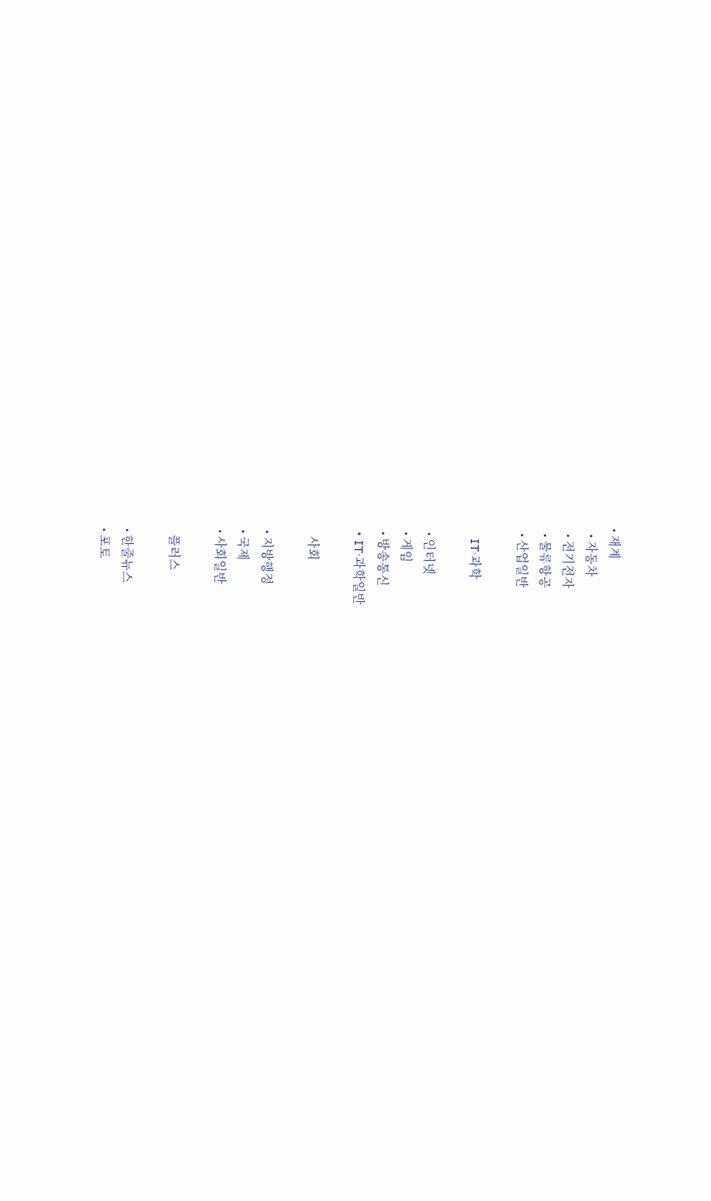• 재계
  • 자동차
  • 전기전자
  • 물류항공
  • 산업일반

    IT·과학

  • 인터넷
  • 게임
  • 방송통신
  • IT·과학일반

    사회

  • 지방행정
  • 국제
  • 사회일반

    플러스

  • 한줄뉴스
  • 포토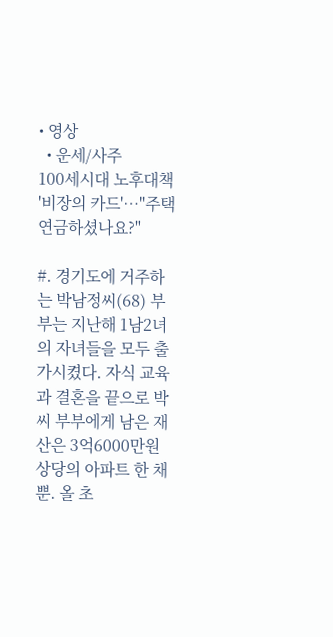• 영상
  • 운세/사주
100세시대 노후대책 '비장의 카드'…"주택연금하셨나요?"

#. 경기도에 거주하는 박남정씨(68) 부부는 지난해 1남2녀의 자녀들을 모두 출가시켰다. 자식 교육과 결혼을 끝으로 박씨 부부에게 남은 재산은 3억6000만원 상당의 아파트 한 채뿐. 올 초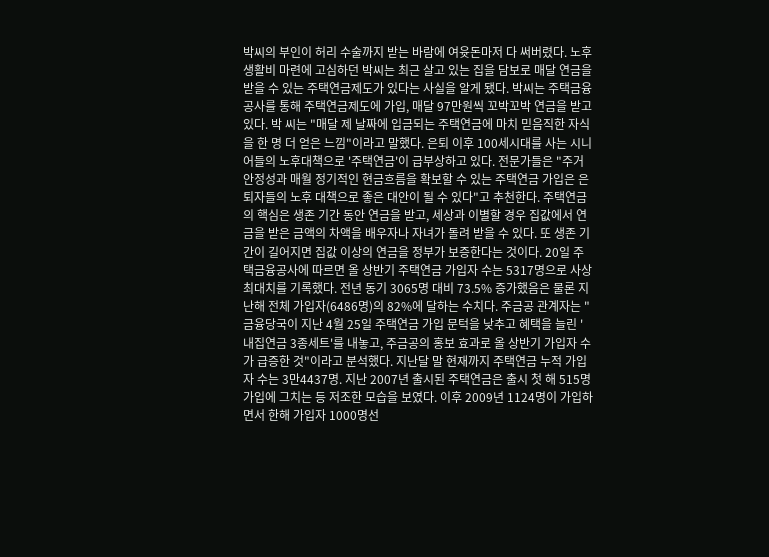박씨의 부인이 허리 수술까지 받는 바람에 여윳돈마저 다 써버렸다. 노후 생활비 마련에 고심하던 박씨는 최근 살고 있는 집을 담보로 매달 연금을 받을 수 있는 주택연금제도가 있다는 사실을 알게 됐다. 박씨는 주택금융공사를 통해 주택연금제도에 가입, 매달 97만원씩 꼬박꼬박 연금을 받고 있다. 박 씨는 "매달 제 날짜에 입금되는 주택연금에 마치 믿음직한 자식을 한 명 더 얻은 느낌"이라고 말했다. 은퇴 이후 100세시대를 사는 시니어들의 노후대책으로 '주택연금'이 급부상하고 있다. 전문가들은 "주거 안정성과 매월 정기적인 현금흐름을 확보할 수 있는 주택연금 가입은 은퇴자들의 노후 대책으로 좋은 대안이 될 수 있다"고 추천한다. 주택연금의 핵심은 생존 기간 동안 연금을 받고, 세상과 이별할 경우 집값에서 연금을 받은 금액의 차액을 배우자나 자녀가 돌려 받을 수 있다. 또 생존 기간이 길어지면 집값 이상의 연금을 정부가 보증한다는 것이다. 20일 주택금융공사에 따르면 올 상반기 주택연금 가입자 수는 5317명으로 사상 최대치를 기록했다. 전년 동기 3065명 대비 73.5% 증가했음은 물론 지난해 전체 가입자(6486명)의 82%에 달하는 수치다. 주금공 관계자는 "금융당국이 지난 4월 25일 주택연금 가입 문턱을 낮추고 혜택을 늘린 '내집연금 3종세트'를 내놓고, 주금공의 홍보 효과로 올 상반기 가입자 수가 급증한 것"이라고 분석했다. 지난달 말 현재까지 주택연금 누적 가입자 수는 3만4437명. 지난 2007년 출시된 주택연금은 출시 첫 해 515명 가입에 그치는 등 저조한 모습을 보였다. 이후 2009년 1124명이 가입하면서 한해 가입자 1000명선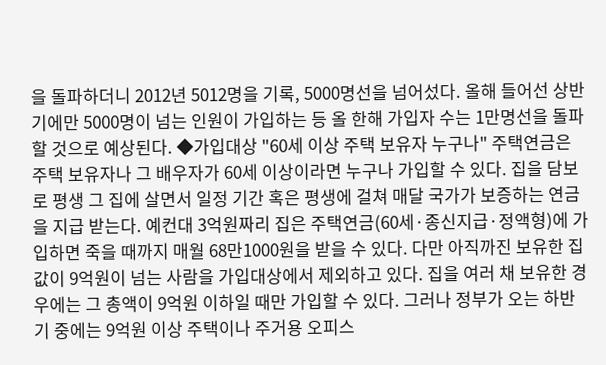을 돌파하더니 2012년 5012명을 기록, 5000명선을 넘어섰다. 올해 들어선 상반기에만 5000명이 넘는 인원이 가입하는 등 올 한해 가입자 수는 1만명선을 돌파할 것으로 예상된다. ◆가입대상 "60세 이상 주택 보유자 누구나" 주택연금은 주택 보유자나 그 배우자가 60세 이상이라면 누구나 가입할 수 있다. 집을 담보로 평생 그 집에 살면서 일정 기간 혹은 평생에 걸쳐 매달 국가가 보증하는 연금을 지급 받는다. 예컨대 3억원짜리 집은 주택연금(60세·종신지급·정액형)에 가입하면 죽을 때까지 매월 68만1000원을 받을 수 있다. 다만 아직까진 보유한 집값이 9억원이 넘는 사람을 가입대상에서 제외하고 있다. 집을 여러 채 보유한 경우에는 그 총액이 9억원 이하일 때만 가입할 수 있다. 그러나 정부가 오는 하반기 중에는 9억원 이상 주택이나 주거용 오피스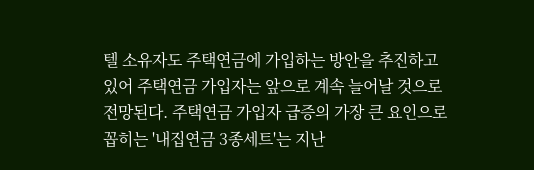텔 소유자도 주택연금에 가입하는 방안을 추진하고 있어 주택연금 가입자는 앞으로 계속 늘어날 것으로 전망된다. 주택연금 가입자 급증의 가장 큰 요인으로 꼽히는 '내집연금 3종세트'는 지난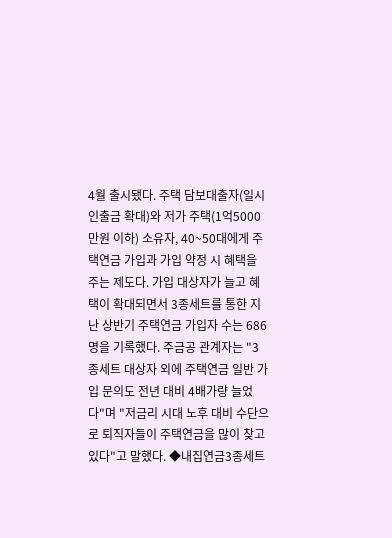4월 출시됐다. 주택 담보대출자(일시 인출금 확대)와 저가 주택(1억5000만원 이하) 소유자, 40~50대에게 주택연금 가입과 가입 약정 시 혜택을 주는 제도다. 가입 대상자가 늘고 혜택이 확대되면서 3종세트를 통한 지난 상반기 주택연금 가입자 수는 686명을 기록했다. 주금공 관계자는 "3종세트 대상자 외에 주택연금 일반 가입 문의도 전년 대비 4배가량 늘었다"며 "저금리 시대 노후 대비 수단으로 퇴직자들이 주택연금을 많이 찾고 있다"고 말했다. ◆내집연금3종세트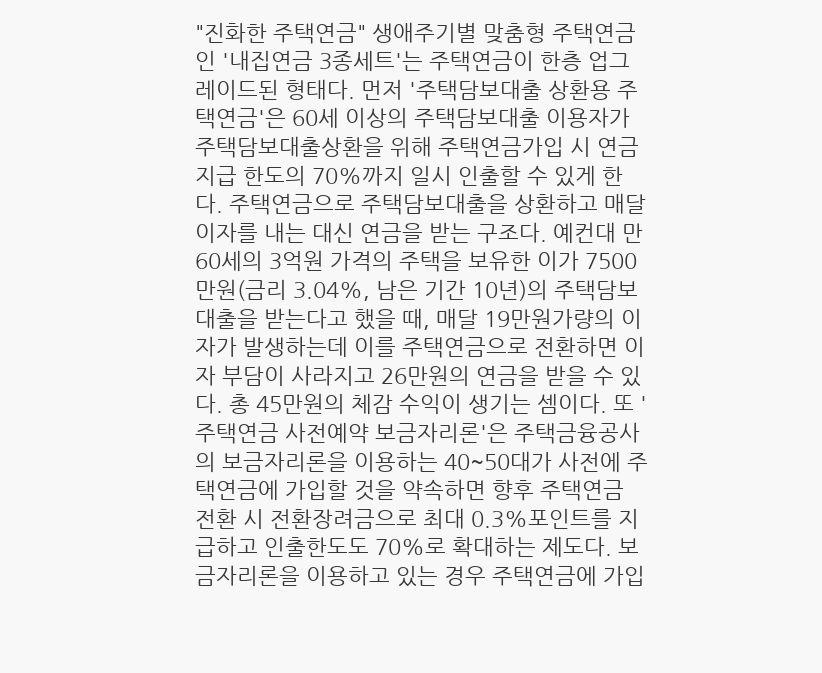"진화한 주택연금" 생애주기별 맞춤형 주택연금인 '내집연금 3종세트'는 주택연금이 한층 업그레이드된 형태다. 먼저 '주택담보대출 상환용 주택연금'은 60세 이상의 주택담보대출 이용자가 주택담보대출상환을 위해 주택연금가입 시 연금지급 한도의 70%까지 일시 인출할 수 있게 한다. 주택연금으로 주택담보대출을 상환하고 매달 이자를 내는 대신 연금을 받는 구조다. 예컨대 만 60세의 3억원 가격의 주택을 보유한 이가 7500만원(금리 3.04%, 남은 기간 10년)의 주택담보대출을 받는다고 했을 때, 매달 19만원가량의 이자가 발생하는데 이를 주택연금으로 전환하면 이자 부담이 사라지고 26만원의 연금을 받을 수 있다. 총 45만원의 체감 수익이 생기는 셈이다. 또 '주택연금 사전예약 보금자리론'은 주택금융공사의 보금자리론을 이용하는 40~50대가 사전에 주택연금에 가입할 것을 약속하면 향후 주택연금 전환 시 전환장려금으로 최대 0.3%포인트를 지급하고 인출한도도 70%로 확대하는 제도다. 보금자리론을 이용하고 있는 경우 주택연금에 가입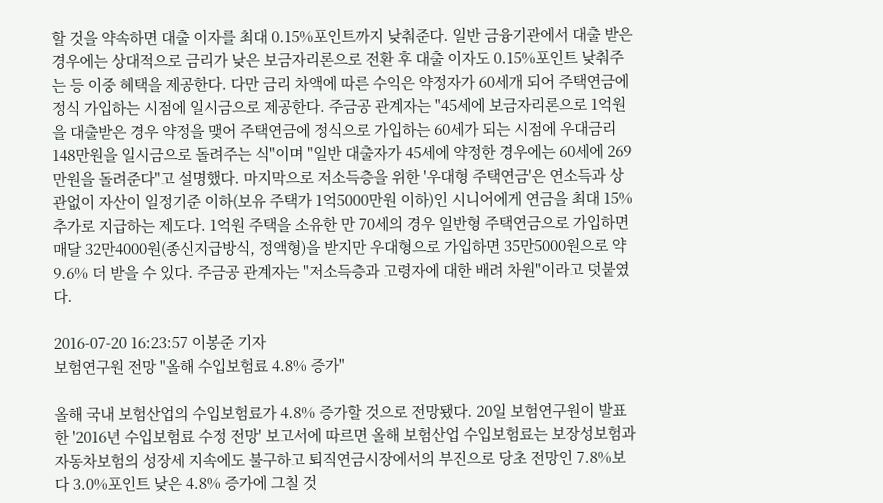할 것을 약속하면 대출 이자를 최대 0.15%포인트까지 낮춰준다. 일반 금융기관에서 대출 받은 경우에는 상대적으로 금리가 낮은 보금자리론으로 전환 후 대출 이자도 0.15%포인트 낮춰주는 등 이중 혜택을 제공한다. 다만 금리 차액에 따른 수익은 약정자가 60세개 되어 주택연금에 정식 가입하는 시점에 일시금으로 제공한다. 주금공 관계자는 "45세에 보금자리론으로 1억원을 대출받은 경우 약정을 맺어 주택연금에 정식으로 가입하는 60세가 되는 시점에 우대금리 148만원을 일시금으로 돌려주는 식"이며 "일반 대출자가 45세에 약정한 경우에는 60세에 269만원을 돌려준다"고 설명했다. 마지막으로 저소득층을 위한 '우대형 주택연금'은 연소득과 상관없이 자산이 일정기준 이하(보유 주택가 1억5000만원 이하)인 시니어에게 연금을 최대 15% 추가로 지급하는 제도다. 1억원 주택을 소유한 만 70세의 경우 일반형 주택연금으로 가입하면 매달 32만4000원(종신지급방식, 정액형)을 받지만 우대형으로 가입하면 35만5000원으로 약 9.6% 더 받을 수 있다. 주금공 관계자는 "저소득층과 고령자에 대한 배려 차원"이라고 덧붙였다.

2016-07-20 16:23:57 이봉준 기자
보험연구원 전망 "올해 수입보험료 4.8% 증가"

올해 국내 보험산업의 수입보험료가 4.8% 증가할 것으로 전망됐다. 20일 보험연구원이 발표한 '2016년 수입보험료 수정 전망' 보고서에 따르면 올해 보험산업 수입보험료는 보장성보험과 자동차보험의 성장세 지속에도 불구하고 퇴직연금시장에서의 부진으로 당초 전망인 7.8%보다 3.0%포인트 낮은 4.8% 증가에 그칠 것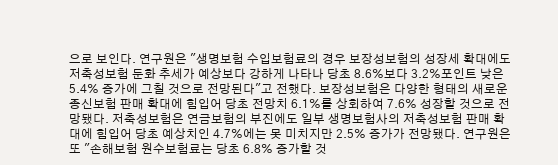으로 보인다. 연구원은 "생명보험 수입보험료의 경우 보장성보험의 성장세 확대에도 저축성보험 둔화 추세가 예상보다 강하게 나타나 당초 8.6%보다 3.2%포인트 낮은 5.4% 증가에 그칠 것으로 전망된다"고 전했다. 보장성보험은 다양한 형태의 새로운 종신보험 판매 확대에 힘입어 당초 전망치 6.1%를 상회하여 7.6% 성장할 것으로 전망됐다. 저축성보험은 연금보험의 부진에도 일부 생명보험사의 저축성보험 판매 확대에 힘입어 당초 예상치인 4.7%에는 못 미치지만 2.5% 증가가 전망됐다. 연구원은 또 "손해보험 원수보험료는 당초 6.8% 증가할 것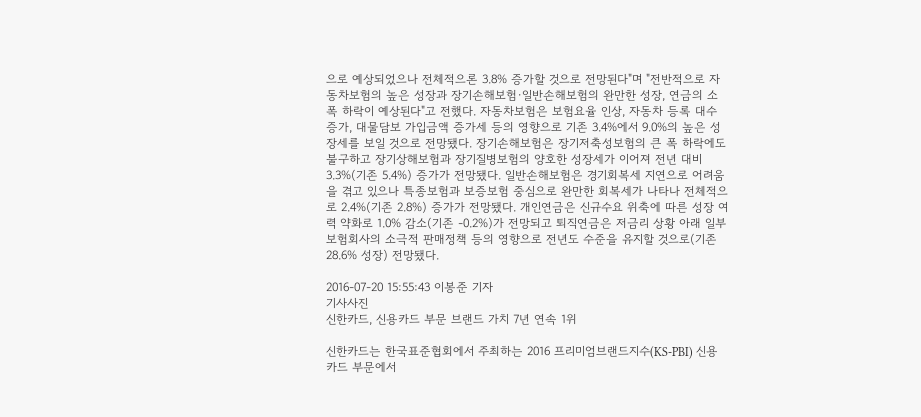으로 예상되었으나 전체적으론 3.8% 증가할 것으로 전망된다"며 "전반적으로 자동차보험의 높은 성장과 장기손해보험·일반손해보험의 완만한 성장, 연금의 소폭 하락이 예상된다"고 전했다. 자동차보험은 보험요율 인상, 자동차 등록 대수 증가, 대물담보 가입금액 증가세 등의 영향으로 기존 3.4%에서 9.0%의 높은 성장세를 보일 것으로 전망됐다. 장기손해보험은 장기저축성보험의 큰 폭 하락에도 불구하고 장기상해보험과 장기질병보험의 양호한 성장세가 이어져 전년 대비 3.3%(기존 5.4%) 증가가 전망됐다. 일반손해보험은 경기회복세 지연으로 어려움을 겪고 있으나 특종보험과 보증보험 중심으로 완만한 회복세가 나타나 전체적으로 2.4%(기존 2.8%) 증가가 전망됐다. 개인연금은 신규수요 위축에 따른 성장 여력 약화로 1.0% 감소(기존 -0.2%)가 전망되고 퇴직연금은 저금리 상황 아래 일부 보험회사의 소극적 판매정책 등의 영향으로 전년도 수준을 유지할 것으로(기존 28.6% 성장) 전망됐다.

2016-07-20 15:55:43 이봉준 기자
기사사진
신한카드, 신용카드 부문 브랜드 가치 7년 연속 1위

신한카드는 한국표준협회에서 주최하는 2016 프리미엄브랜드지수(KS-PBI) 신용카드 부문에서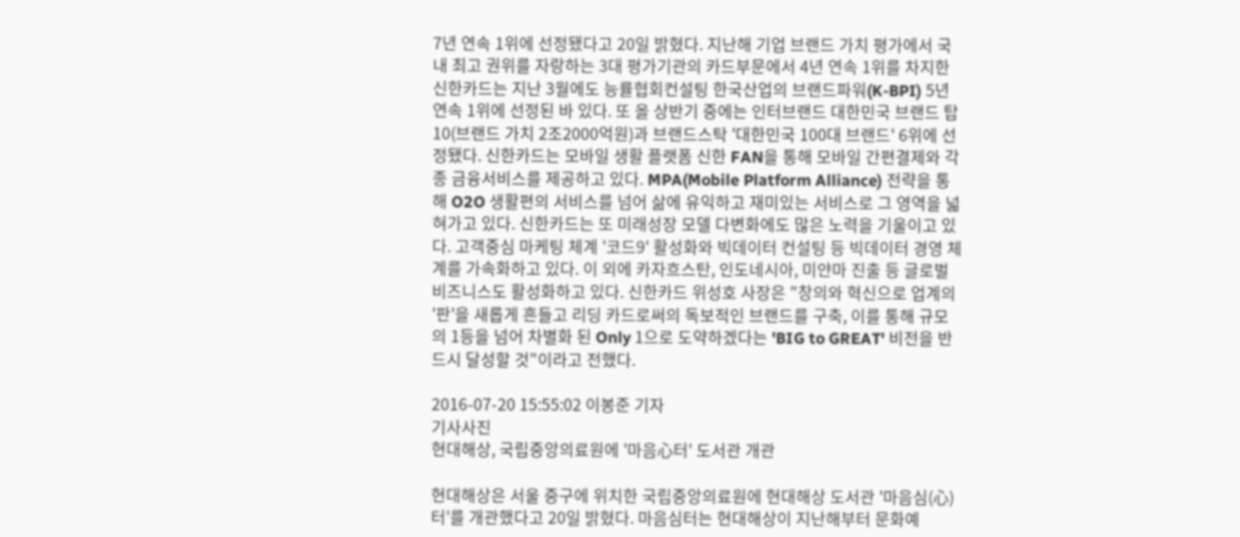7년 연속 1위에 선정됐다고 20일 밝혔다. 지난해 기업 브랜드 가치 평가에서 국내 최고 권위를 자랑하는 3대 평가기관의 카드부문에서 4년 연속 1위를 차지한 신한카드는 지난 3월에도 능률협회컨설팅 한국산업의 브랜드파워(K-BPI) 5년 연속 1위에 선정된 바 있다. 또 올 상반기 중에는 인터브랜드 대한민국 브랜드 탑10(브랜드 가치 2조2000억원)과 브랜드스탁 '대한민국 100대 브랜드' 6위에 선정됐다. 신한카드는 모바일 생활 플랫폼 신한 FAN을 통해 모바일 간편결제와 각종 금융서비스를 제공하고 있다. MPA(Mobile Platform Alliance) 전략을 통해 O2O 생활편의 서비스를 넘어 삶에 유익하고 재미있는 서비스로 그 영역을 넓혀가고 있다. 신한카드는 또 미래성장 모델 다변화에도 많은 노력을 기울이고 있다. 고객중심 마케팅 체계 '코드9' 활성화와 빅데이터 컨설팅 등 빅데이터 경영 체계를 가속화하고 있다. 이 외에 카자흐스탄, 인도네시아, 미얀마 진출 등 글로벌 비즈니스도 활성화하고 있다. 신한카드 위성호 사장은 "창의와 혁신으로 업계의 '판'을 새롭게 흔들고 리딩 카드로써의 독보적인 브랜드를 구축, 이를 통해 규모의 1등을 넘어 차별화 된 Only 1으로 도약하겠다는 'BIG to GREAT' 비전을 반드시 달성할 것"이라고 전했다.

2016-07-20 15:55:02 이봉준 기자
기사사진
현대해상, 국립중앙의료원에 '마음心터' 도서관 개관

현대해상은 서울 중구에 위치한 국립중앙의료원에 현대해상 도서관 '마음심(心)터'를 개관했다고 20일 밝혔다. 마음심터는 현대해상이 지난해부터 문화예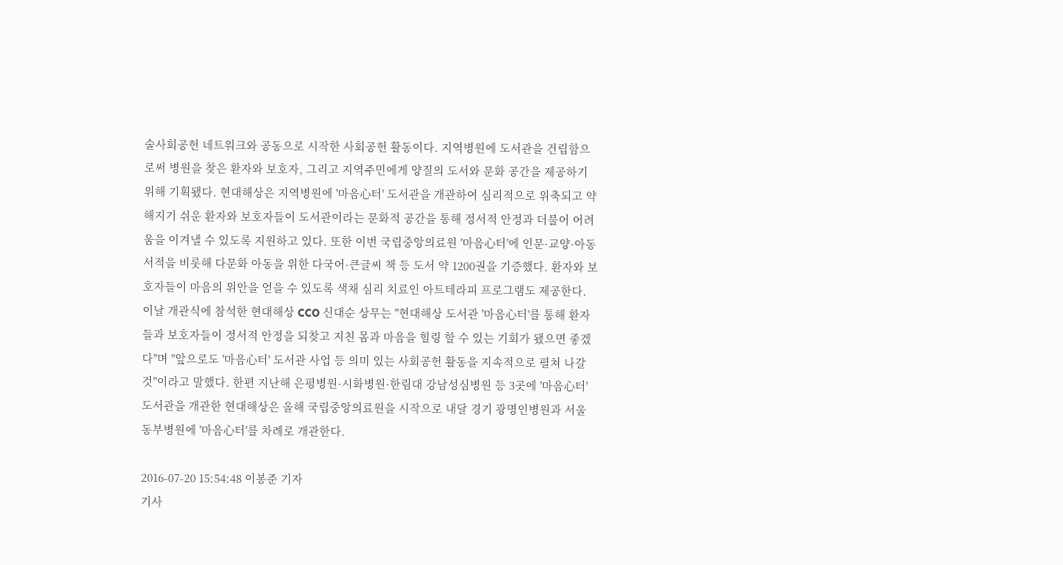술사회공헌 네트워크와 공동으로 시작한 사회공헌 활동이다. 지역병원에 도서관을 건립함으로써 병원을 찾은 환자와 보호자, 그리고 지역주민에게 양질의 도서와 문화 공간을 제공하기 위해 기획됐다. 현대해상은 지역병원에 '마음心터' 도서관을 개관하여 심리적으로 위축되고 약해지기 쉬운 환자와 보호자들이 도서관이라는 문화적 공간을 통해 정서적 안정과 더불어 어려움을 이겨낼 수 있도록 지원하고 있다. 또한 이번 국립중앙의료원 '마음心터'에 인문·교양·아동서적을 비롯해 다문화 아동을 위한 다국어·큰글씨 책 등 도서 약 1200권을 기증했다. 환자와 보호자들이 마음의 위안을 얻을 수 있도록 색채 심리 치료인 아트테라피 프로그램도 제공한다. 이날 개관식에 참석한 현대해상 CCO 신대순 상무는 "현대해상 도서관 '마음心터'를 통해 환자들과 보호자들이 정서적 안정을 되찾고 지친 몸과 마음을 힐링 할 수 있는 기회가 됐으면 좋겠다"며 "앞으로도 '마음心터' 도서관 사업 등 의미 있는 사회공헌 활동을 지속적으로 펼쳐 나갈 것"이라고 말했다. 한편 지난해 은평병원·시화병원·한림대 강남성심병원 등 3곳에 '마음心터' 도서관을 개관한 현대해상은 올해 국립중앙의료원을 시작으로 내달 경기 광명인병원과 서울 동부병원에 '마음心터'를 차례로 개관한다.

2016-07-20 15:54:48 이봉준 기자
기사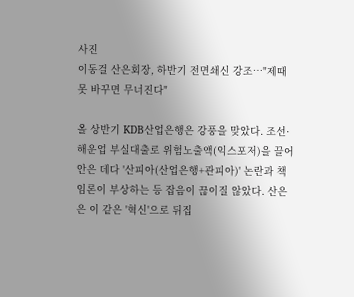사진
이동걸 산은회장, 하반기 전면쇄신 강조…"제때 못 바꾸면 무너진다"

올 상반기 KDB산업은행은 강풍을 맞았다. 조선·해운업 부실대출로 위험노출액(익스포저)을 끌어안은 데다 '산피아(산업은행+관피아)' 논란과 책임론이 부상하는 등 잡음이 끊이질 않았다. 산은은 이 같은 '혁신'으로 뒤집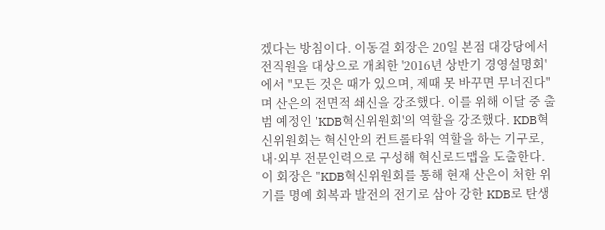겠다는 방침이다. 이동걸 회장은 20일 본점 대강당에서 전직원을 대상으로 개최한 '2016년 상반기 경영설명회'에서 "모든 것은 때가 있으며, 제때 못 바꾸면 무너진다"며 산은의 전면적 쇄신을 강조했다. 이를 위해 이달 중 출범 예정인 'KDB혁신위원회'의 역할을 강조했다. KDB혁신위원회는 혁신안의 컨트롤타워 역할을 하는 기구로, 내·외부 전문인력으로 구성해 혁신로드맵을 도출한다. 이 회장은 "KDB혁신위원회를 통해 현재 산은이 처한 위기를 명예 회복과 발전의 전기로 삼아 강한 KDB로 탄생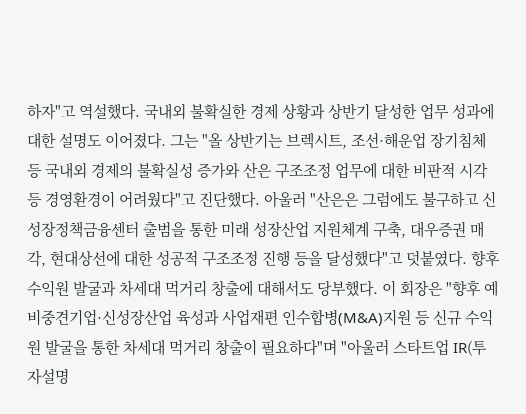하자"고 역설했다. 국내외 불확실한 경제 상황과 상반기 달성한 업무 성과에 대한 설명도 이어졌다. 그는 "올 상반기는 브렉시트, 조선·해운업 장기침체 등 국내외 경제의 불확실성 증가와 산은 구조조정 업무에 대한 비판적 시각 등 경영환경이 어려웠다"고 진단했다. 아울러 "산은은 그럼에도 불구하고 신성장정책금융센터 출범을 통한 미래 성장산업 지원체계 구축, 대우증권 매각, 현대상선에 대한 성공적 구조조정 진행 등을 달성했다"고 덧붙였다. 향후 수익원 발굴과 차세대 먹거리 창출에 대해서도 당부했다. 이 회장은 "향후 예비중견기업·신성장산업 육성과 사업재편 인수합병(M&A)지원 등 신규 수익원 발굴을 통한 차세대 먹거리 창출이 필요하다"며 "아울러 스타트업 IR(투자설명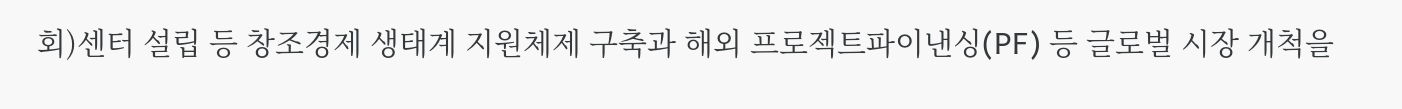회)센터 설립 등 창조경제 생태계 지원체제 구축과 해외 프로젝트파이낸싱(PF) 등 글로벌 시장 개척을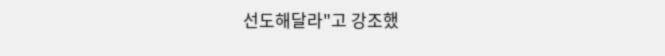선도해달라"고 강조했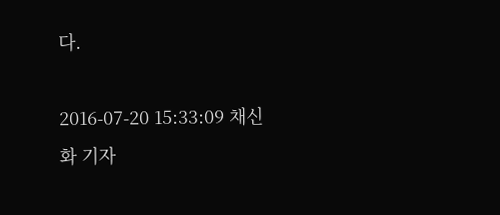다.

2016-07-20 15:33:09 채신화 기자